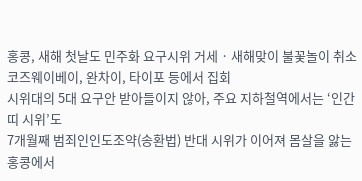홍콩, 새해 첫날도 민주화 요구시위 거세 · 새해맞이 불꽃놀이 취소
코즈웨이베이, 완차이, 타이포 등에서 집회
시위대의 5대 요구안 받아들이지 않아, 주요 지하철역에서는 ‘인간띠 시위’도
7개월째 범죄인인도조약(송환법) 반대 시위가 이어져 몸살을 앓는 홍콩에서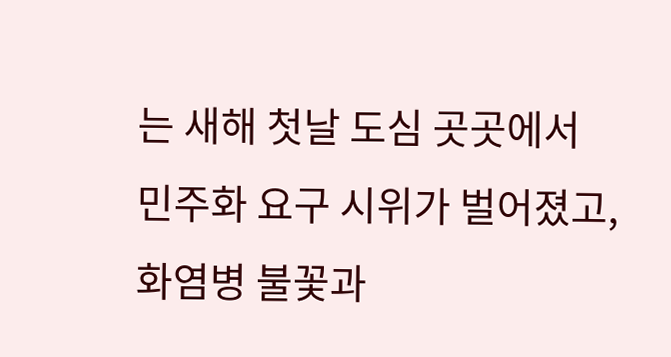는 새해 첫날 도심 곳곳에서 민주화 요구 시위가 벌어졌고, 화염병 불꽃과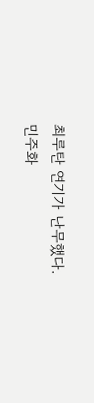최루탄 연기가 난무했다.
민주화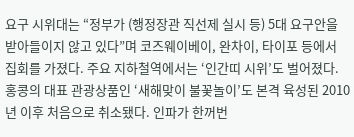요구 시위대는 “정부가 (행정장관 직선제 실시 등) 5대 요구안을 받아들이지 않고 있다”며 코즈웨이베이, 완차이, 타이포 등에서 집회를 가졌다. 주요 지하철역에서는 ‘인간띠 시위’도 벌어졌다.
홍콩의 대표 관광상품인 ‘새해맞이 불꽃놀이’도 본격 육성된 2010년 이후 처음으로 취소됐다. 인파가 한꺼번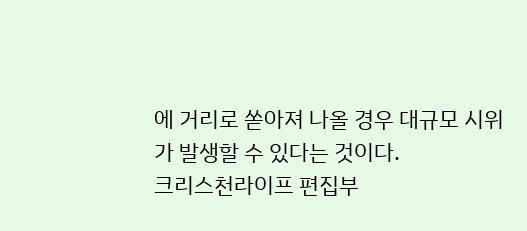에 거리로 쏟아져 나올 경우 대규모 시위가 발생할 수 있다는 것이다.
크리스천라이프 편집부